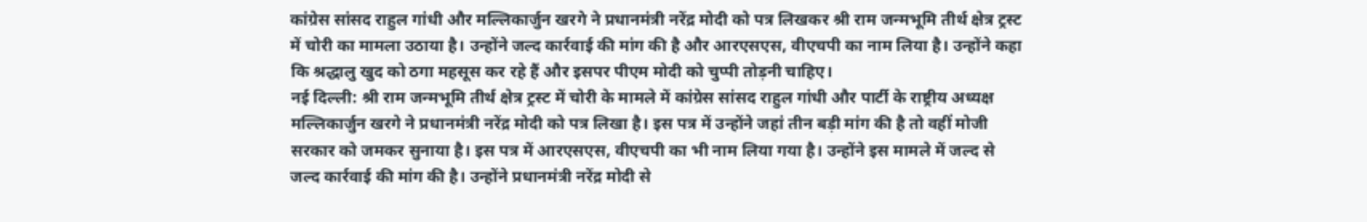कांग्रेस सांसद राहुल गांधी और मल्लिकार्जुन खरगे ने प्रधानमंत्री नरेंद्र मोदी को पत्र लिखकर श्री राम जन्मभूमि तीर्थ क्षेत्र ट्रस्ट में चोरी का मामला उठाया है। उन्होंने जल्द कार्रवाई की मांग की है और आरएसएस, वीएचपी का नाम लिया है। उन्होंने कहा कि श्रद्धालु खुद को ठगा महसूस कर रहे हैं और इसपर पीएम मोदी को चुप्पी तोड़नी चाहिए।
नई दिल्ली: श्री राम जन्मभूमि तीर्थ क्षेत्र ट्रस्ट में चोरी के मामले में कांग्रेस सांसद राहुल गांधी और पार्टी के राष्ट्रीय अध्यक्ष मल्लिकार्जुन खरगे ने प्रधानमंत्री नरेंद्र मोदी को पत्र लिखा है। इस पत्र में उन्होंने जहां तीन बड़ी मांग की है तो वहीं मोजी सरकार को जमकर सुनाया है। इस पत्र में आरएसएस, वीएचपी का भी नाम लिया गया है। उन्होंने इस मामले में जल्द से जल्द कार्रवाई की मांग की है। उन्होंने प्रधानमंत्री नरेंद्र मोदी से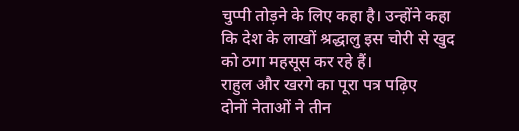चुप्पी तोड़ने के लिए कहा है। उन्होंने कहा कि देश के लाखों श्रद्धालु इस चोरी से खुद को ठगा महसूस कर रहे हैं।
राहुल और खरगे का पूरा पत्र पढ़िए
दोनों नेताओं ने तीन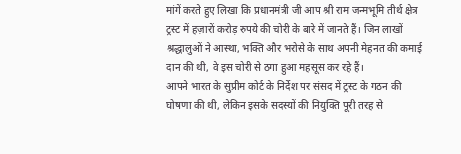मांगें करते हुए लिखा कि प्रधानमंत्री जी आप श्री राम जन्मभूमि तीर्थ क्षेत्र ट्रस्ट में हज़ारों करोड़ रुपये की चोरी के बारे में जानते हैं। जिन लाखों श्रद्धालुओं ने आस्था, भक्ति और भरोसे के साथ अपनी मेहनत की कमाई दान की थी, वे इस चोरी से ठगा हुआ महसूस कर रहे हैं।
आपने भारत के सुप्रीम कोर्ट के निर्देश पर संसद में ट्रस्ट के गठन की घोषणा की थी, लेकिन इसके सदस्यों की नियुक्ति पूरी तरह से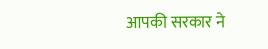आपकी सरकार ने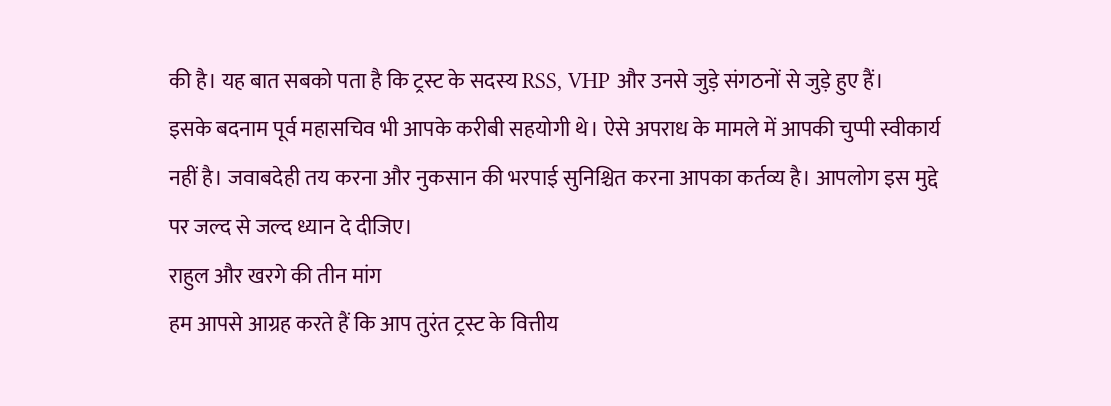की है। यह बात सबको पता है कि ट्रस्ट के सदस्य RSS, VHP और उनसे जुड़े संगठनों से जुड़े हुए हैं।
इसके बदनाम पूर्व महासचिव भी आपके करीबी सहयोगी थे। ऐसे अपराध के मामले में आपकी चुप्पी स्वीकार्य नहीं है। जवाबदेही तय करना और नुकसान की भरपाई सुनिश्चित करना आपका कर्तव्य है। आपलोग इस मुद्दे पर जल्द से जल्द ध्यान दे दीजिए।
राहुल और खरगे की तीन मांग
हम आपसे आग्रह करते हैं कि आप तुरंत ट्रस्ट के वित्तीय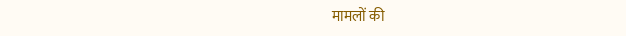मामलों की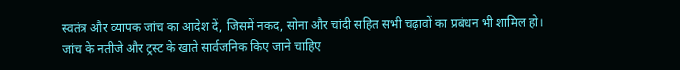स्वतंत्र और व्यापक जांच का आदेश दें, जिसमें नकद, सोना और चांदी सहित सभी चढ़ावों का प्रबंधन भी शामिल हो।
जांच के नतीजे और ट्रस्ट के खाते सार्वजनिक किए जाने चाहिए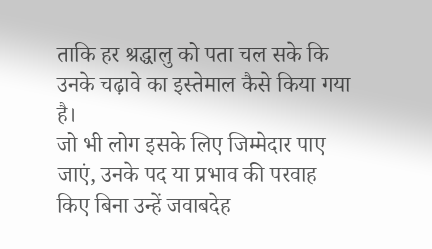ताकि हर श्रद्धालु को पता चल सके कि उनके चढ़ावे का इस्तेमाल कैसे किया गया है।
जो भी लोग इसके लिए जिम्मेदार पाए जाएं, उनके पद या प्रभाव की परवाह किए बिना उन्हें जवाबदेह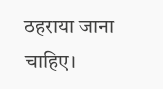ठहराया जाना चाहिए।